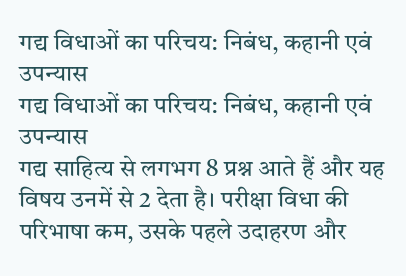गद्य विधाओं का परिचय: निबंध, कहानी एवं उपन्यास
गद्य विधाओं का परिचय: निबंध, कहानी एवं उपन्यास
गद्य साहित्य से लगभग 8 प्रश्न आते हैं और यह विषय उनमें से 2 देता है। परीक्षा विधा की परिभाषा कम, उसके पहले उदाहरण और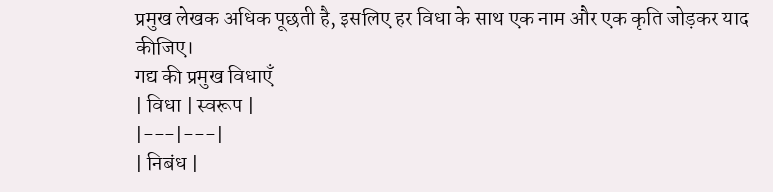प्रमुख लेखक अधिक पूछती है, इसलिए हर विधा के साथ एक नाम और एक कृति जोड़कर याद कीजिए।
गद्य की प्रमुख विधाएँ
| विधा | स्वरूप |
|---|---|
| निबंध |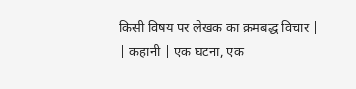किसी विषय पर लेखक का क्रमबद्ध विचार |
| कहानी | एक घटना, एक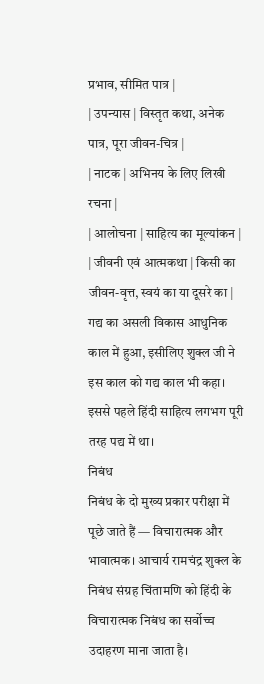प्रभाव, सीमित पात्र |
| उपन्यास | विस्तृत कथा, अनेक पात्र, पूरा जीवन-चित्र |
| नाटक | अभिनय के लिए लिखी रचना |
| आलोचना | साहित्य का मूल्यांकन |
| जीवनी एवं आत्मकथा | किसी का जीवन-वृत्त, स्वयं का या दूसरे का |
गद्य का असली विकास आधुनिक काल में हुआ, इसीलिए शुक्ल जी ने इस काल को गद्य काल भी कहा। इससे पहले हिंदी साहित्य लगभग पूरी तरह पद्य में था।
निबंध
निबंध के दो मुख्य प्रकार परीक्षा में पूछे जाते हैं — विचारात्मक और भावात्मक। आचार्य रामचंद्र शुक्ल के निबंध संग्रह चिंतामणि को हिंदी के विचारात्मक निबंध का सर्वोच्च उदाहरण माना जाता है।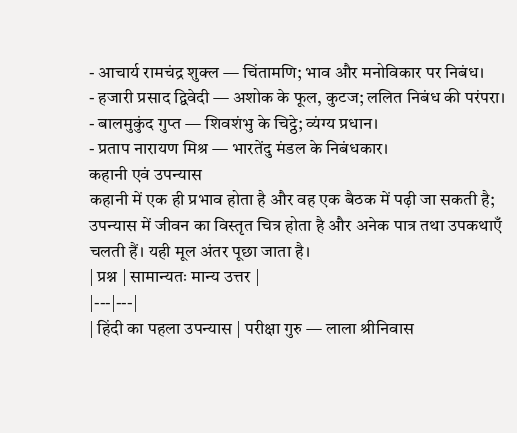- आचार्य रामचंद्र शुक्ल — चिंतामणि; भाव और मनोविकार पर निबंध।
- हजारी प्रसाद द्विवेदी — अशोक के फूल, कुटज; ललित निबंध की परंपरा।
- बालमुकुंद गुप्त — शिवशंभु के चिट्ठे; व्यंग्य प्रधान।
- प्रताप नारायण मिश्र — भारतेंदु मंडल के निबंधकार।
कहानी एवं उपन्यास
कहानी में एक ही प्रभाव होता है और वह एक बैठक में पढ़ी जा सकती है; उपन्यास में जीवन का विस्तृत चित्र होता है और अनेक पात्र तथा उपकथाएँ चलती हैं। यही मूल अंतर पूछा जाता है।
| प्रश्न | सामान्यतः मान्य उत्तर |
|---|---|
| हिंदी का पहला उपन्यास | परीक्षा गुरु — लाला श्रीनिवास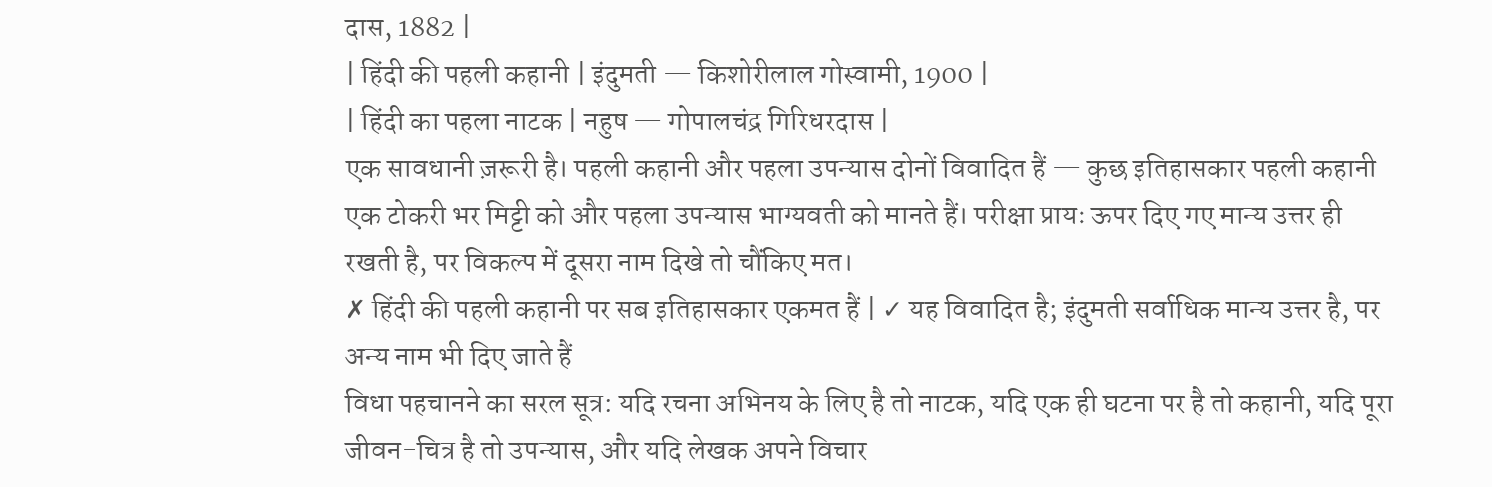दास, 1882 |
| हिंदी की पहली कहानी | इंदुमती — किशोरीलाल गोस्वामी, 1900 |
| हिंदी का पहला नाटक | नहुष — गोपालचंद्र गिरिधरदास |
एक सावधानी ज़रूरी है। पहली कहानी और पहला उपन्यास दोनों विवादित हैं — कुछ इतिहासकार पहली कहानी एक टोकरी भर मिट्टी को और पहला उपन्यास भाग्यवती को मानते हैं। परीक्षा प्रायः ऊपर दिए गए मान्य उत्तर ही रखती है, पर विकल्प में दूसरा नाम दिखे तो चौंकिए मत।
✗ हिंदी की पहली कहानी पर सब इतिहासकार एकमत हैं | ✓ यह विवादित है; इंदुमती सर्वाधिक मान्य उत्तर है, पर अन्य नाम भी दिए जाते हैं
विधा पहचानने का सरल सूत्र: यदि रचना अभिनय के लिए है तो नाटक, यदि एक ही घटना पर है तो कहानी, यदि पूरा जीवन-चित्र है तो उपन्यास, और यदि लेखक अपने विचार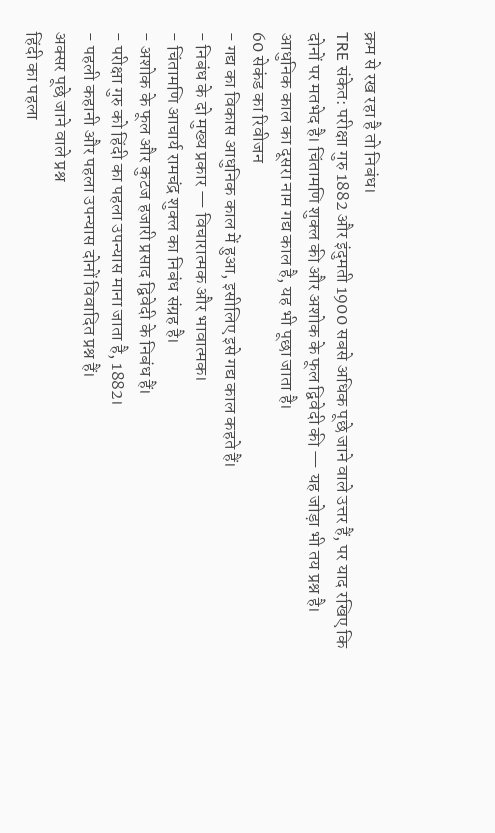क्रम से रख रहा है तो निबंध।
TRE संकेत: परीक्षा गुरु 1882 और इंदुमती 1900 सबसे अधिक पूछे जाने वाले उत्तर हैं, पर याद रखिए कि दोनों पर मतभेद है। चिंतामणि शुक्ल की और अशोक के फूल द्विवेदी की — यह जोड़ा भी तय प्रश्न है। आधुनिक काल का दूसरा नाम गद्य काल है, यह भी पूछा जाता है।
60 सेकंड का रिवीजन
- गद्य का विकास आधुनिक काल में हुआ, इसीलिए इसे गद्य काल कहते हैं।
- निबंध के दो मुख्य प्रकार — विचारात्मक और भावात्मक।
- चिंतामणि आचार्य रामचंद्र शुक्ल का निबंध संग्रह है।
- अशोक के फूल और कुटज हजारी प्रसाद द्विवेदी के निबंध हैं।
- परीक्षा गुरु को हिंदी का पहला उपन्यास माना जाता है, 1882।
- पहली कहानी और पहला उपन्यास दोनों विवादित प्रश्न हैं।
अक्सर पूछे जाने वाले प्रश्न
हिंदी का पहला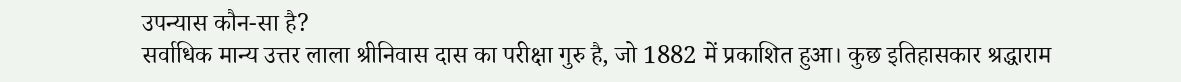उपन्यास कौन-सा है?
सर्वाधिक मान्य उत्तर लाला श्रीनिवास दास का परीक्षा गुरु है, जो 1882 में प्रकाशित हुआ। कुछ इतिहासकार श्रद्धाराम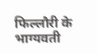फिल्लौरी के भाग्यवती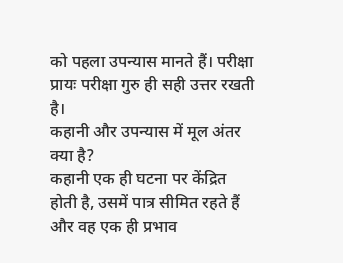को पहला उपन्यास मानते हैं। परीक्षा प्रायः परीक्षा गुरु ही सही उत्तर रखती है।
कहानी और उपन्यास में मूल अंतर क्या है?
कहानी एक ही घटना पर केंद्रित होती है, उसमें पात्र सीमित रहते हैं और वह एक ही प्रभाव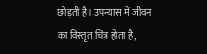छोड़ती है। उपन्यास में जीवन का विस्तृत चित्र होता है,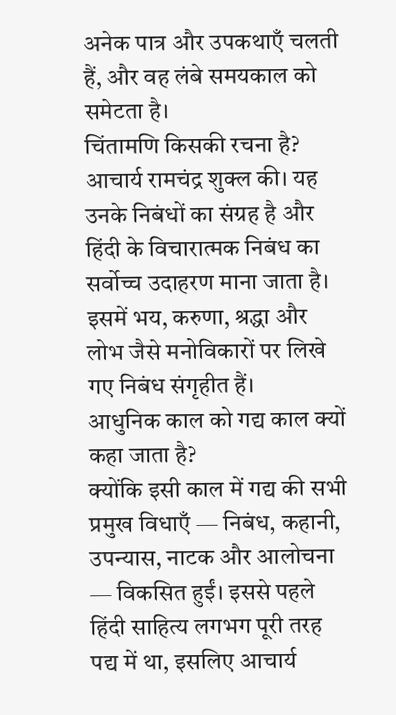अनेक पात्र और उपकथाएँ चलती हैं, और वह लंबे समयकाल को समेटता है।
चिंतामणि किसकी रचना है?
आचार्य रामचंद्र शुक्ल की। यह उनके निबंधों का संग्रह है और हिंदी के विचारात्मक निबंध का सर्वोच्च उदाहरण माना जाता है। इसमें भय, करुणा, श्रद्धा और लोभ जैसे मनोविकारों पर लिखे गए निबंध संगृहीत हैं।
आधुनिक काल को गद्य काल क्यों कहा जाता है?
क्योंकि इसी काल में गद्य की सभी प्रमुख विधाएँ — निबंध, कहानी, उपन्यास, नाटक और आलोचना — विकसित हुईं। इससे पहले हिंदी साहित्य लगभग पूरी तरह पद्य में था, इसलिए आचार्य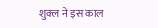शुक्ल ने इस काल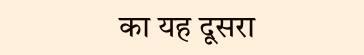का यह दूसरा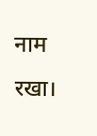नाम रखा।